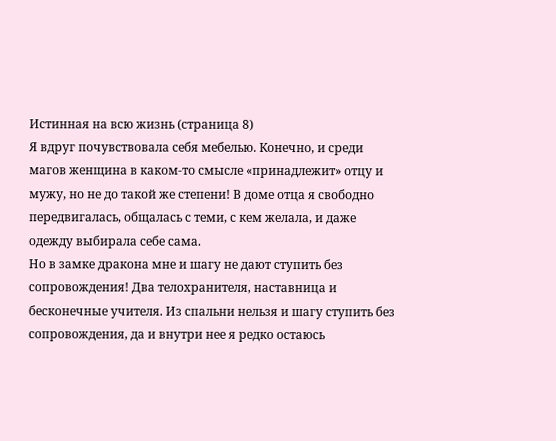Истинная на всю жизнь (страница 8)
Я вдруг почувствовала себя мебелью. Конечно, и среди магов женщина в каком-то смысле «принадлежит» отцу и мужу, но не до такой же степени! В доме отца я свободно передвигалась, общалась с теми, с кем желала, и даже одежду выбирала себе сама.
Но в замке дракона мне и шагу не дают ступить без сопровождения! Два телохранителя, наставница и бесконечные учителя. Из спальни нельзя и шагу ступить без сопровождения, да и внутри нее я редко остаюсь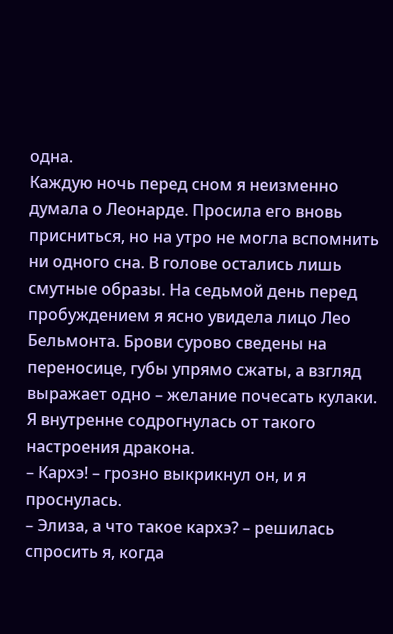одна.
Каждую ночь перед сном я неизменно думала о Леонарде. Просила его вновь присниться, но на утро не могла вспомнить ни одного сна. В голове остались лишь смутные образы. На седьмой день перед пробуждением я ясно увидела лицо Лео Бельмонта. Брови сурово сведены на переносице, губы упрямо сжаты, а взгляд выражает одно – желание почесать кулаки.
Я внутренне содрогнулась от такого настроения дракона.
– Кархэ! – грозно выкрикнул он, и я проснулась.
– Элиза, а что такое кархэ? – решилась спросить я, когда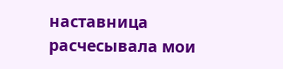наставница расчесывала мои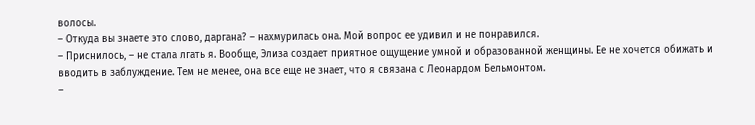волосы.
– Откуда вы знаете это слово, даргана? – нахмурилась она. Мой вопрос ее удивил и не понравился.
– Приснилось, – не стала лгать я. Вообще, Элиза создает приятное ощущение умной и образованной женщины. Ее не хочется обижать и вводить в заблуждение. Тем не менее, она все еще не знает, что я связана с Леонардом Бельмонтом.
–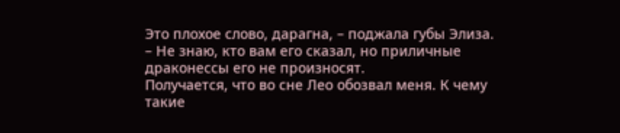Это плохое слово, дарагна, – поджала губы Элиза. – Не знаю, кто вам его сказал, но приличные драконессы его не произносят.
Получается, что во сне Лео обозвал меня. К чему такие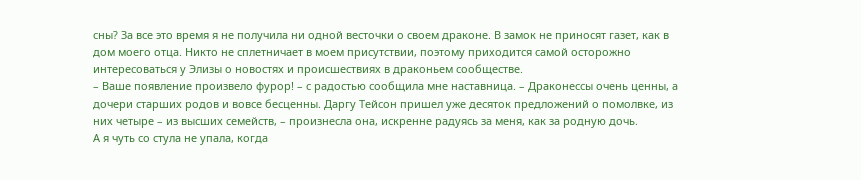сны? За все это время я не получила ни одной весточки о своем драконе. В замок не приносят газет, как в дом моего отца. Никто не сплетничает в моем присутствии, поэтому приходится самой осторожно интересоваться у Элизы о новостях и происшествиях в драконьем сообществе.
– Ваше появление произвело фурор! – с радостью сообщила мне наставница. – Драконессы очень ценны, а дочери старших родов и вовсе бесценны. Даргу Тейсон пришел уже десяток предложений о помолвке, из них четыре – из высших семейств, – произнесла она, искренне радуясь за меня, как за родную дочь.
А я чуть со стула не упала, когда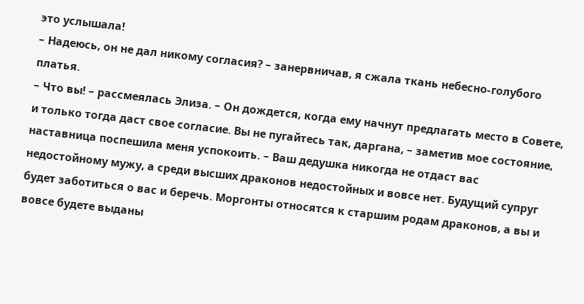это услышала!
– Надеюсь, он не дал никому согласия? – занервничав, я сжала ткань небесно-голубого платья.
– Что вы! – рассмеялась Элиза. – Он дождется, когда ему начнут предлагать место в Совете, и только тогда даст свое согласие. Вы не пугайтесь так, даргана, – заметив мое состояние, наставница поспешила меня успокоить. – Ваш дедушка никогда не отдаст вас недостойному мужу, а среди высших драконов недостойных и вовсе нет. Будущий супруг будет заботиться о вас и беречь. Моргонты относятся к старшим родам драконов, а вы и вовсе будете выданы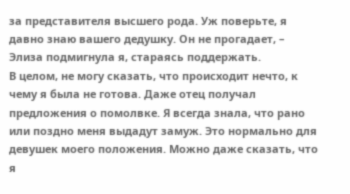за представителя высшего рода. Уж поверьте, я давно знаю вашего дедушку. Он не прогадает, – Элиза подмигнула я, стараясь поддержать.
В целом, не могу сказать, что происходит нечто, к чему я была не готова. Даже отец получал предложения о помолвке. Я всегда знала, что рано или поздно меня выдадут замуж. Это нормально для девушек моего положения. Можно даже сказать, что я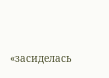«засиделась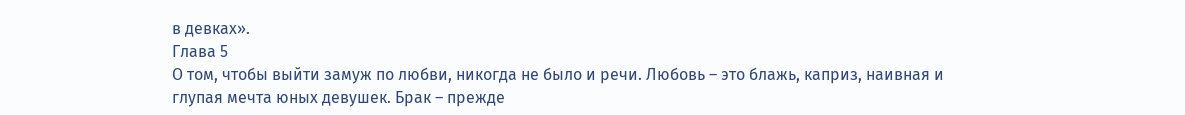в девках».
Глава 5
О том, чтобы выйти замуж по любви, никогда не было и речи. Любовь – это блажь, каприз, наивная и глупая мечта юных девушек. Брак – прежде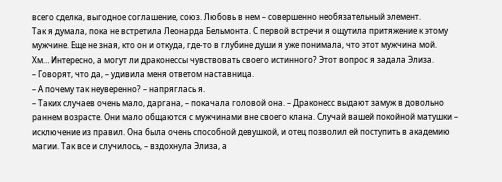всего сделка, выгодное соглашение, союз. Любовь в нем – совершенно необязательный элемент.
Так я думала, пока не встретила Леонарда Бельмонта. С первой встречи я ощутила притяжение к этому мужчине. Еще не зная, кто он и откуда, где-то в глубине души я уже понимала, что этот мужчина мой.
Хм… Интересно, а могут ли драконессы чувствовать своего истинного? Этот вопрос я задала Элиза.
– Говорят, что да, – удивила меня ответом наставница.
– А почему так неуверенно? – напряглась я.
– Таких случаев очень мало, даргана, – покачала головой она. – Драконесс выдают замуж в довольно раннем возрасте. Они мало общаются с мужчинами вне своего клана. Случай вашей покойной матушки – исключение из правил. Она была очень способной девушкой, и отец позволил ей поступить в академию магии. Так все и случилось, – вздохнула Элиза, а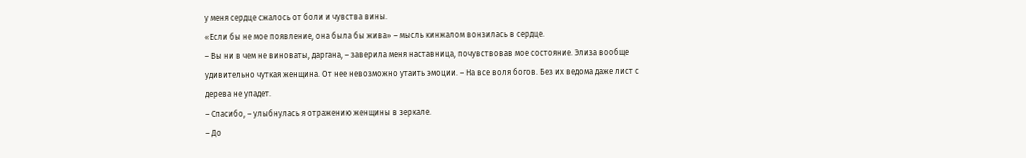у меня сердце сжалось от боли и чувства вины.
«Если бы не мое появление, она была бы жива» – мысль кинжалом вонзилась в сердце.
– Вы ни в чем не виноваты, даргана, – заверила меня наставница, почувствовав мое состояние. Элиза вообще удивительно чуткая женщина. От нее невозможно утаить эмоции. – На все воля богов. Без их ведома даже лист с дерева не упадет.
– Спасибо, – улыбнулась я отражению женщины в зеркале.
– До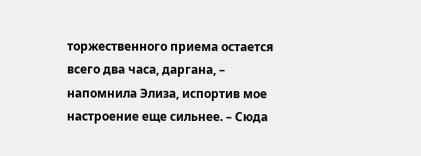торжественного приема остается всего два часа, даргана, – напомнила Элиза, испортив мое настроение еще сильнее. – Сюда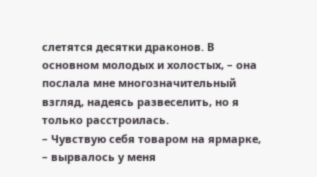слетятся десятки драконов. В основном молодых и холостых, – она послала мне многозначительный взгляд, надеясь развеселить, но я только расстроилась.
– Чувствую себя товаром на ярмарке, – вырвалось у меня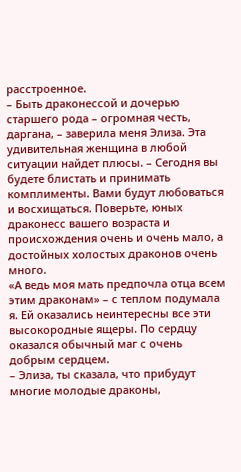расстроенное.
– Быть драконессой и дочерью старшего рода – огромная честь, даргана, – заверила меня Элиза. Эта удивительная женщина в любой ситуации найдет плюсы. – Сегодня вы будете блистать и принимать комплименты. Вами будут любоваться и восхищаться. Поверьте, юных драконесс вашего возраста и происхождения очень и очень мало, а достойных холостых драконов очень много.
«А ведь моя мать предпочла отца всем этим драконам» – с теплом подумала я. Ей оказались неинтересны все эти высокородные ящеры. По сердцу оказался обычный маг с очень добрым сердцем.
– Элиза, ты сказала, что прибудут многие молодые драконы,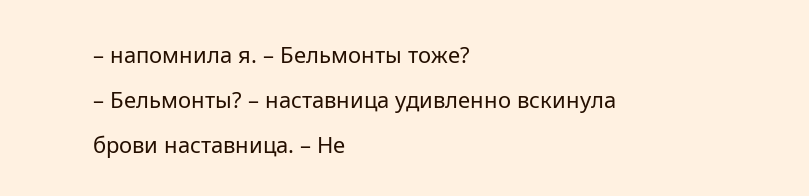– напомнила я. – Бельмонты тоже?
– Бельмонты? – наставница удивленно вскинула брови наставница. – Не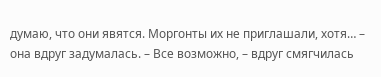думаю, что они явятся. Моргонты их не приглашали, хотя… – она вдруг задумалась. – Все возможно, – вдруг смягчилась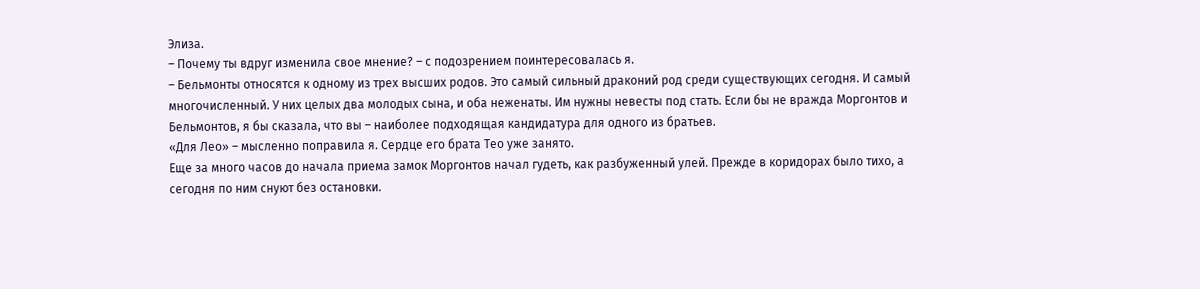Элиза.
– Почему ты вдруг изменила свое мнение? – с подозрением поинтересовалась я.
– Бельмонты относятся к одному из трех высших родов. Это самый сильный драконий род среди существующих сегодня. И самый многочисленный. У них целых два молодых сына, и оба неженаты. Им нужны невесты под стать. Если бы не вражда Моргонтов и Бельмонтов, я бы сказала, что вы – наиболее подходящая кандидатура для одного из братьев.
«Для Лео» – мысленно поправила я. Сердце его брата Тео уже занято.
Еще за много часов до начала приема замок Моргонтов начал гудеть, как разбуженный улей. Прежде в коридорах было тихо, а сегодня по ним снуют без остановки.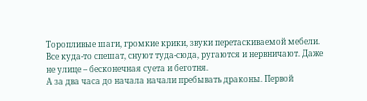Торопливые шаги, громкие крики, звуки перетаскиваемой мебели. Все куда-то спешат, снуют туда-сюда, ругаются и нервничают. Даже не улице – бесконечная суета и беготня.
А за два часа до начала начали пребывать драконы. Первой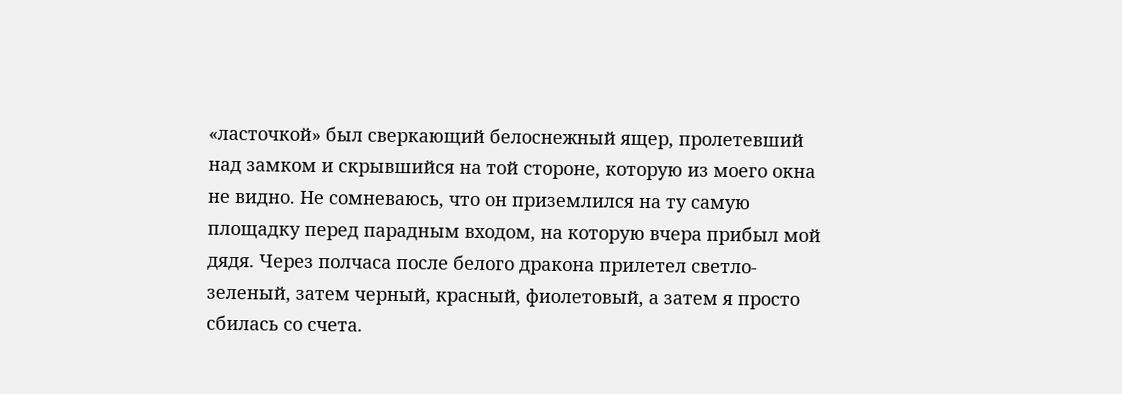«ласточкой» был сверкающий белоснежный ящер, пролетевший над замком и скрывшийся на той стороне, которую из моего окна не видно. Не сомневаюсь, что он приземлился на ту самую площадку перед парадным входом, на которую вчера прибыл мой дядя. Через полчаса после белого дракона прилетел светло-зеленый, затем черный, красный, фиолетовый, а затем я просто сбилась со счета.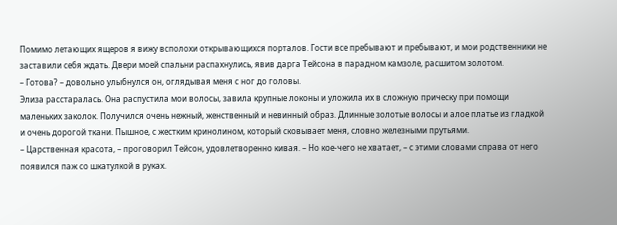Помимо летающих ящеров я вижу всполохи открывающихся порталов. Гости все пребывают и пребывают, и мои родственники не заставили себя ждать. Двери моей спальни распахнулись, явив дарга Тейсона в парадном камзоле, расшитом золотом.
– Готова? – довольно улыбнулся он, оглядывая меня с ног до головы.
Элиза расстаралась. Она распустила мои волосы, завила крупные локоны и уложила их в сложную прическу при помощи маленьких заколок. Получился очень нежный, женственный и невинный образ. Длинные золотые волосы и алое платье из гладкой и очень дорогой ткани. Пышное, с жестким кринолином, который сковывает меня, словно железными прутьями.
– Царственная красота, – проговорил Тейсон, удовлетворенно кивая. – Но кое-чего не хватает, – с этими словами справа от него появился паж со шкатулкой в руках.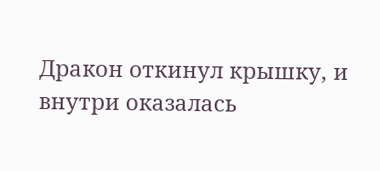Дракон откинул крышку, и внутри оказалась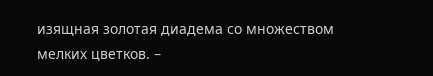изящная золотая диадема со множеством мелких цветков. –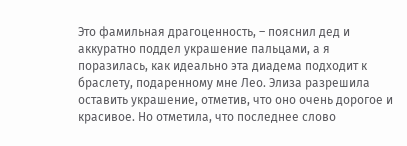Это фамильная драгоценность, – пояснил дед и аккуратно поддел украшение пальцами, а я поразилась, как идеально эта диадема подходит к браслету, подаренному мне Лео. Элиза разрешила оставить украшение, отметив, что оно очень дорогое и красивое. Но отметила, что последнее слово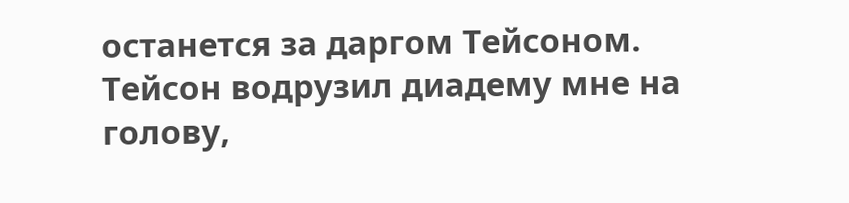останется за даргом Тейсоном.
Тейсон водрузил диадему мне на голову,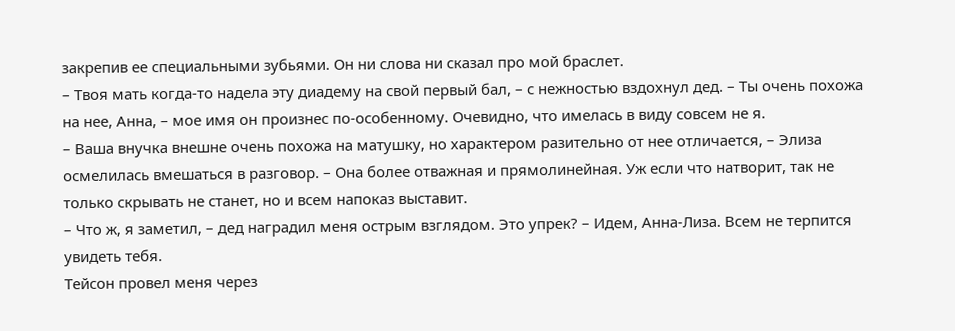закрепив ее специальными зубьями. Он ни слова ни сказал про мой браслет.
– Твоя мать когда-то надела эту диадему на свой первый бал, – с нежностью вздохнул дед. – Ты очень похожа на нее, Анна, – мое имя он произнес по-особенному. Очевидно, что имелась в виду совсем не я.
– Ваша внучка внешне очень похожа на матушку, но характером разительно от нее отличается, – Элиза осмелилась вмешаться в разговор. – Она более отважная и прямолинейная. Уж если что натворит, так не только скрывать не станет, но и всем напоказ выставит.
– Что ж, я заметил, – дед наградил меня острым взглядом. Это упрек? – Идем, Анна-Лиза. Всем не терпится увидеть тебя.
Тейсон провел меня через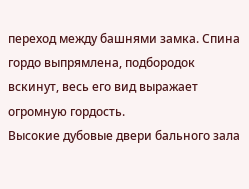переход между башнями замка. Спина гордо выпрямлена, подбородок вскинут, весь его вид выражает огромную гордость.
Высокие дубовые двери бального зала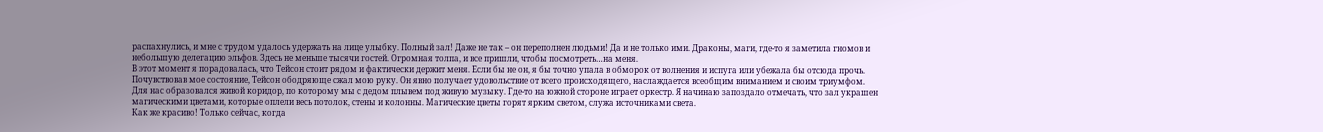распахнулись, и мне с трудом удалось удержать на лице улыбку. Полный зал! Даже не так – он переполнен людьми! Да и не только ими. Драконы, маги, где-то я заметила гномов и небольшую делегацию эльфов. Здесь не меньше тысячи гостей. Огромная толпа, и все пришли, чтобы посмотреть…на меня.
В этот момент я порадовалась, что Тейсон стоит рядом и фактически держит меня. Если бы не он, я бы точно упала в обморок от волнения и испуга или убежала бы отсюда прочь.
Почувствовав мое состояние, Тейсон ободряюще сжал мою руку. Он явно получает удовольствие от всего происходящего, наслаждается всеобщим вниманием и своим триумфом.
Для нас образовался живой коридор, по которому мы с дедом плывем под живую музыку. Где-то на южной стороне играет оркестр. Я начинаю запоздало отмечать, что зал украшен магическими цветами, которые оплели весь потолок, стены и колонны. Магические цветы горят ярким светом, служа источниками света.
Как же красиво! Только сейчас, когда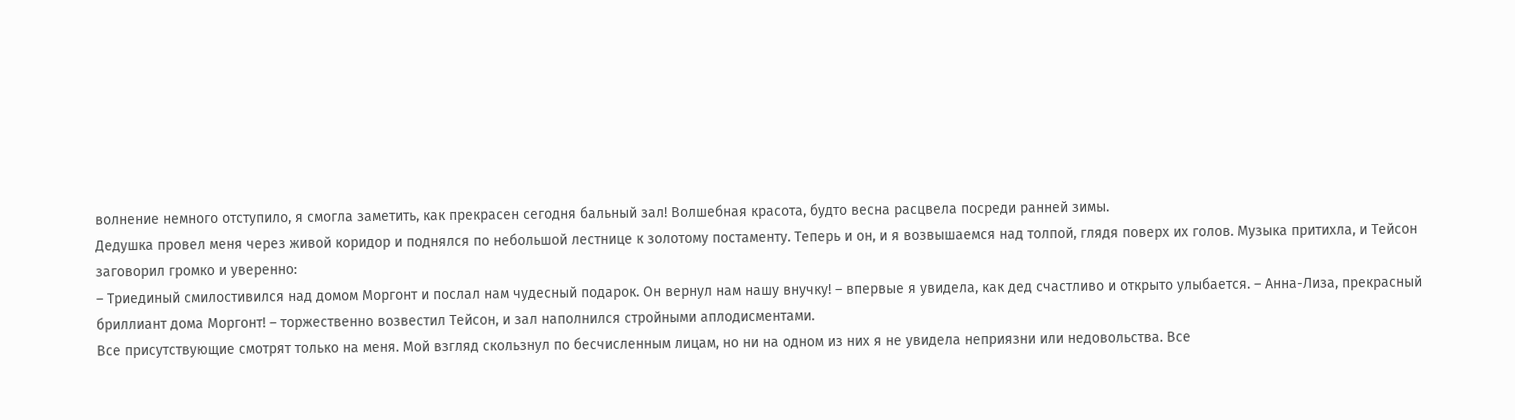волнение немного отступило, я смогла заметить, как прекрасен сегодня бальный зал! Волшебная красота, будто весна расцвела посреди ранней зимы.
Дедушка провел меня через живой коридор и поднялся по небольшой лестнице к золотому постаменту. Теперь и он, и я возвышаемся над толпой, глядя поверх их голов. Музыка притихла, и Тейсон заговорил громко и уверенно:
– Триединый смилостивился над домом Моргонт и послал нам чудесный подарок. Он вернул нам нашу внучку! – впервые я увидела, как дед счастливо и открыто улыбается. – Анна-Лиза, прекрасный бриллиант дома Моргонт! – торжественно возвестил Тейсон, и зал наполнился стройными аплодисментами.
Все присутствующие смотрят только на меня. Мой взгляд скользнул по бесчисленным лицам, но ни на одном из них я не увидела неприязни или недовольства. Все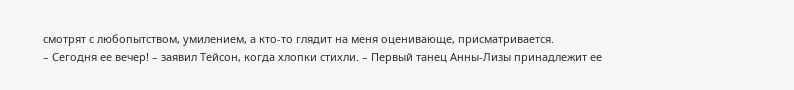смотрят с любопытством, умилением, а кто-то глядит на меня оценивающе, присматривается.
– Сегодня ее вечер! – заявил Тейсон, когда хлопки стихли. – Первый танец Анны-Лизы принадлежит ее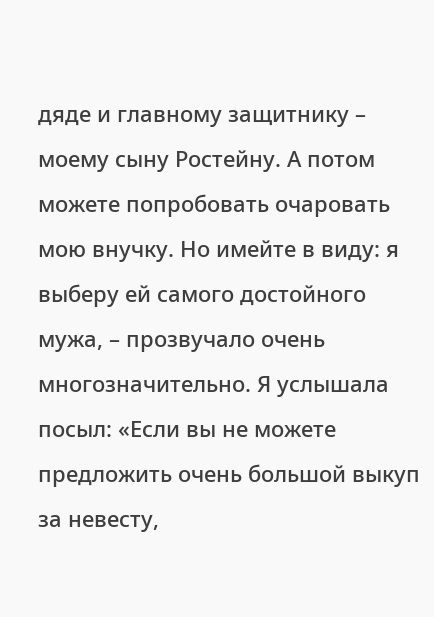дяде и главному защитнику – моему сыну Ростейну. А потом можете попробовать очаровать мою внучку. Но имейте в виду: я выберу ей самого достойного мужа, – прозвучало очень многозначительно. Я услышала посыл: «Если вы не можете предложить очень большой выкуп за невесту,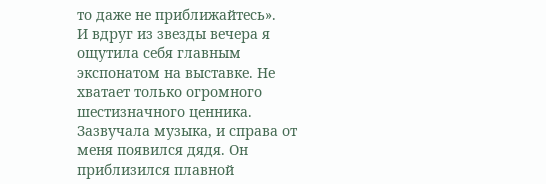то даже не приближайтесь».
И вдруг из звезды вечера я ощутила себя главным экспонатом на выставке. Не хватает только огромного шестизначного ценника.
Зазвучала музыка, и справа от меня появился дядя. Он приблизился плавной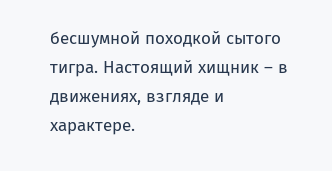бесшумной походкой сытого тигра. Настоящий хищник – в движениях, взгляде и характере.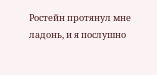Ростейн протянул мне ладонь, и я послушно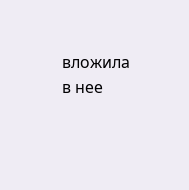вложила в нее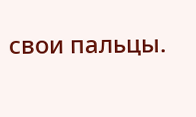свои пальцы.